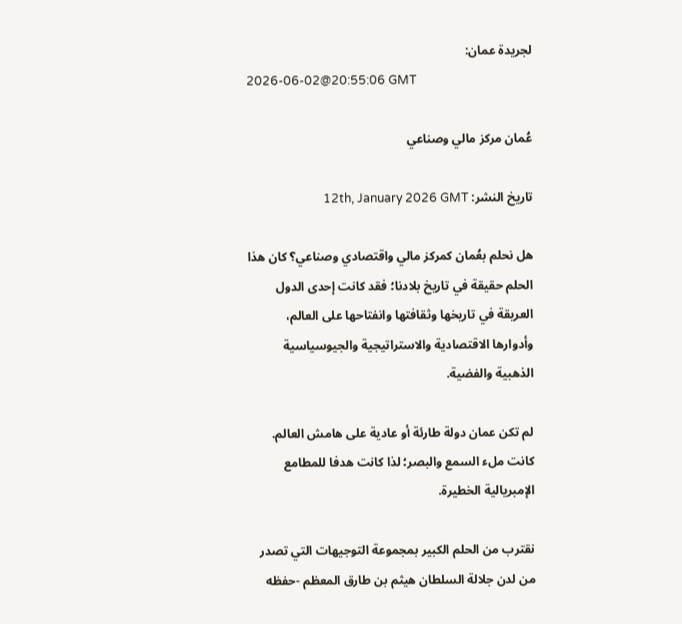لجريدة عمان:
2026-06-02@20:55:06 GMT

عُمان مركز مالي وصناعي

تاريخ النشر: 12th, January 2026 GMT

هل نحلم بعُمان كمركز مالي واقتصادي وصناعي؟ كان هذا الحلم حقيقة في تاريخ بلادنا؛ فقد كانت إحدى الدول العريقة في تاريخها وثقافتها وانفتاحها على العالم، وأدوارها الاقتصادية والاستراتيجية والجيوسياسية الذهبية والفضية.

لم تكن عمان دولة طارئة أو عادية على هامش العالم. كانت ملء السمع والبصر؛ لذا كانت هدفا للمطامع الإمبريالية الخطيرة.

نقترب من الحلم الكبير بمجموعة التوجيهات التي تصدر من لدن جلالة السلطان هيثم بن طارق المعظم -حفظه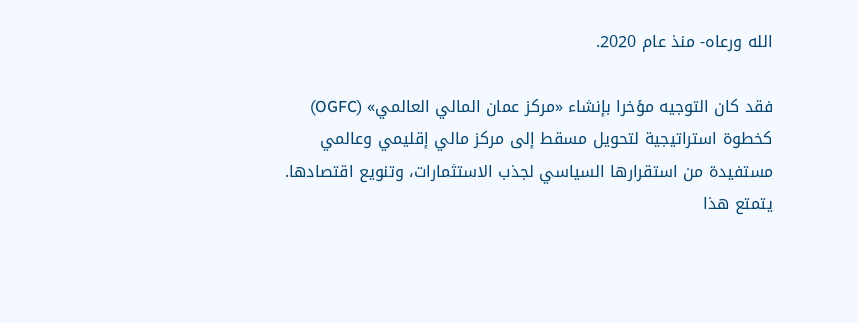الله ورعاه- منذ عام 2020.

فقد كان التوجيه مؤخرا بإنشاء «مركز عمان المالي العالمي» (OGFC) كخطوة استراتيجية لتحويل مسقط إلى مركز مالي إقليمي وعالمي مستفيدة من استقرارها السياسي لجذب الاستثمارات، وتنويع اقتصادها. يتمتع هذا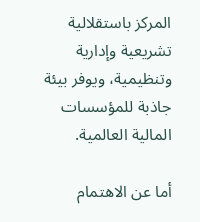المركز باستقلالية تشريعية وإدارية وتنظيمية، ويوفر بيئة جاذبة للمؤسسات المالية العالمية.

أما عن الاهتمام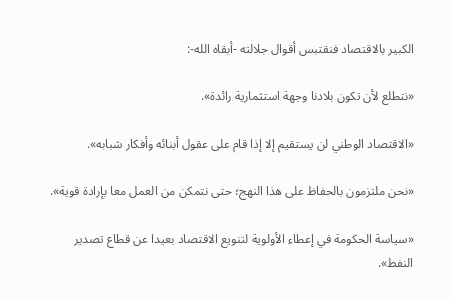الكبير بالاقتصاد فنقتبس أقوال جلالته -أبقاه الله-:

«نتطلع لأن تكون بلادنا وجهة استثمارية رائدة».

«الاقتصاد الوطني لن يستقيم إلا إذا قام على عقول أبنائه وأفكار شبابه».

«نحن ملتزمون بالحفاظ على هذا النهج؛ حتى نتمكن من العمل معا بإرادة قوية».

«سياسة الحكومة في إعطاء الأولوية لتنويع الاقتصاد بعيدا عن قطاع تصدير النفط».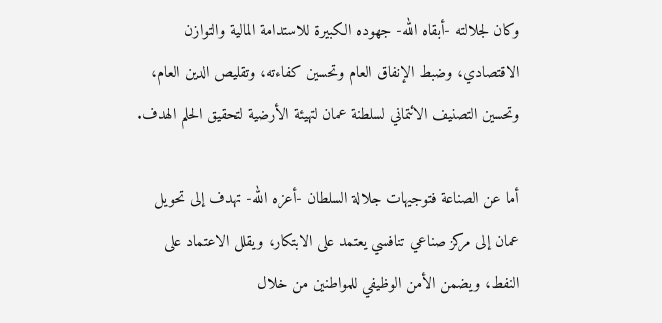وكان لجلالته -أبقاه الله- جهوده الكبيرة للاستدامة المالية والتوازن الاقتصادي، وضبط الإنفاق العام وتحسين كفاءته، وتقليص الدين العام، وتحسين التصنيف الائتماني لسلطنة عمان لتهيئة الأرضية لتحقيق الحلم الهدف.

أما عن الصناعة فتوجيهات جلالة السلطان -أعزه الله- تهدف إلى تحويل عمان إلى مركز صناعي تنافسي يعتمد على الابتكار، ويقلل الاعتماد على النفط، ويضمن الأمن الوظيفي للمواطنين من خلال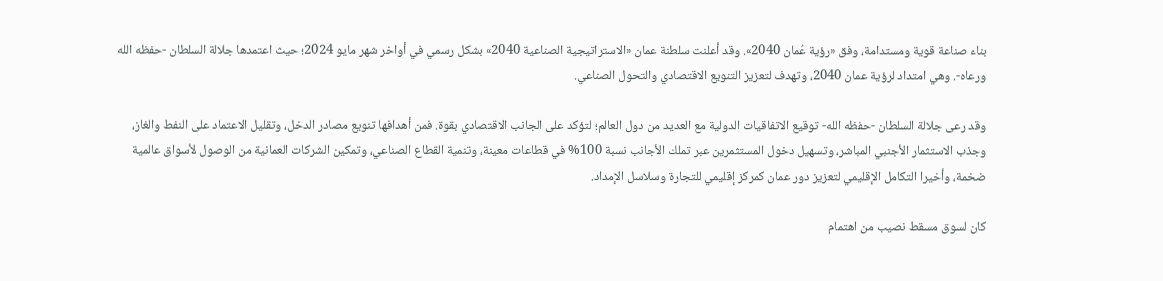بناء صناعة قوية ومستدامة، وفق «رؤية عُمان 2040». وقد أعلنت سلطنة عمان «الاستراتيجية الصناعية 2040» بشكل رسمي في أواخر شهر مايو 2024؛ حيث اعتمدها جلالة السلطان -حفظه الله ورعاه-. وهي امتداد لرؤية عمان 2040، وتهدف لتعزيز التنويع الاقتصادي والتحول الصناعي.

وقد رعى جلالة السلطان -حفظه الله- توقيع الاتفاقيات الدولية مع العديد من دول العالم؛ لتؤكد على الجانب الاقتصادي بقوة. فمن أهدافها تنويع مصادر الدخل، وتقليل الاعتماد على النفط والغاز، وجذب الاستثمار الأجنبي المباشر، وتسهيل دخول المستثمرين عبر تملك الأجانب نسبة 100% في قطاعات معينة، وتنمية القطاع الصناعي، وتمكين الشركات العمانية من الوصول لأسواق عالمية ضخمة، وأخيرا التكامل الإقليمي لتعزيز دور عمان كمركز إقليمي للتجارة وسلاسل الإمداد.

كان لسوق مسقط نصيب من اهتمام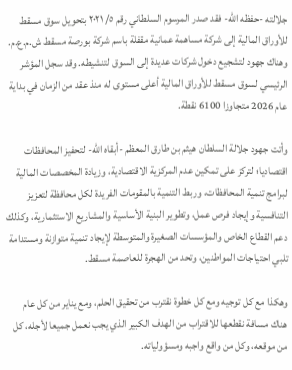جلالته -حفظه الله- فقد صدر المرسوم السلطاني رقم ٥/ ٢٠٢١ بتحويل سوق مسقط للأوراق المالية إلى شركة مساهمة عمانية مقفلة باسم شركة بورصة مسقط ش.م.ع.م. وهناك جهود لتشجيع دخول شركات عديدة إلى السوق لتنشيطه. وقد سجل المؤشر الرئيسي لسوق مسقط للأوراق المالية أعلى مستوى له منذ عقد من الزمان في بداية عام 2026 متجاوزا 6100 نقطة.

وأتت جهود جلالة السلطان هيثم بن طارق المعظم -أبقاه الله- لتحفيز المحافظات اقتصاديا؛ لتركز على تمكين عدم المركزية الاقتصادية، وزيادة المخصصات المالية لبرامج تنمية المحافظات، وربط التنمية بالمقومات الفريدة لكل محافظة لتعزيز التنافسية وإيجاد فرص عمل، وتطوير البنية الأساسية والمشاريع الاستثمارية، وكذلك دعم القطاع الخاص والمؤسسات الصغيرة والمتوسطة لإيجاد تنمية متوازنة ومستدامة تلبي احتياجات المواطنين، وتحد من الهجرة للعاصمة مسقط.

وهكذا مع كل توجيه ومع كل خطوة نقترب من تحقيق الحلم، ومع يناير من كل عام هناك مسافة نقطعها للاقتراب من الهدف الكبير الذي يجب نعمل جميعا لأجله، كل من موقعه، وكل من واقع واجبه ومسؤولياته.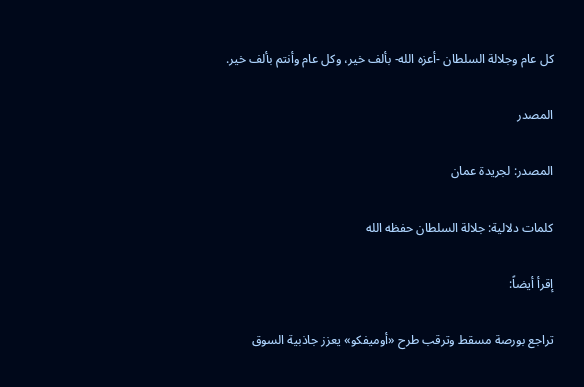كل عام وجلالة السلطان -أعزه الله- بألف خير، وكل عام وأنتم بألف خير.

المصدر

المصدر: لجريدة عمان

كلمات دلالية: جلالة السلطان حفظه الله

إقرأ أيضاً:

تراجع بورصة مسقط وترقب طرح «أوميفكو» يعزز جاذبية السوق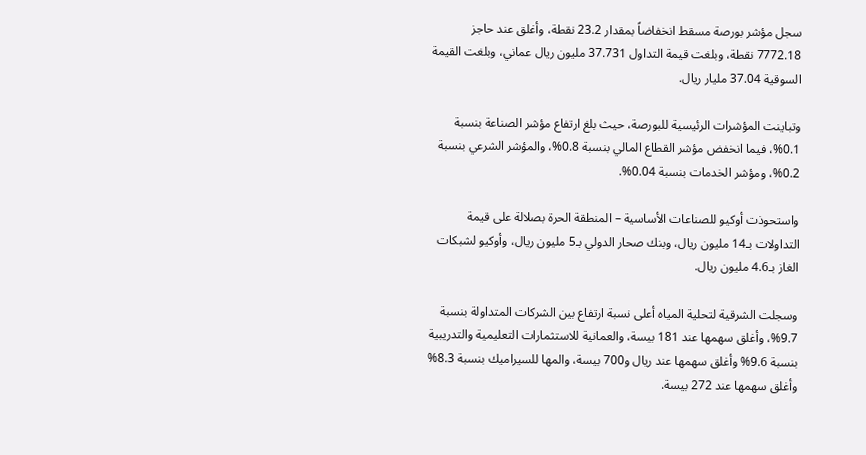سجل مؤشر بورصة مسقط انخفاضاً بمقدار 23.2 نقطة، وأغلق عند حاجز 7772.18 نقطة، وبلغت قيمة التداول 37.731 مليون ريال عماني، وبلغت القيمة السوقية 37.04 مليار ريال.

وتباينت المؤشرات الرئيسية للبورصة، حيث بلغ ارتفاع مؤشر الصناعة بنسبة 0.1%، فيما انخفض مؤشر القطاع المالي بنسبة 0.8%، والمؤشر الشرعي بنسبة 0.2%، ومؤشر الخدمات بنسبة 0.04%.

واستحوذت أوكيو للصناعات الأساسية – المنطقة الحرة بصلالة على قيمة التداولات بـ14 مليون ريال، وبنك صحار الدولي بـ5 مليون ريال، وأوكيو لشبكات الغاز بـ4.6 مليون ريال.

وسجلت الشرقية لتحلية المياه أعلى نسبة ارتفاع بين الشركات المتداولة بنسبة 9.7%، وأغلق سهمها عند 181 بيسة، والعمانية للاستثمارات التعليمية والتدريبية بنسبة 9.6% وأغلق سهمها عند ريال و700 بيسة، والمها للسيراميك بنسبة 8.3% وأغلق سهمها عند 272 بيسة.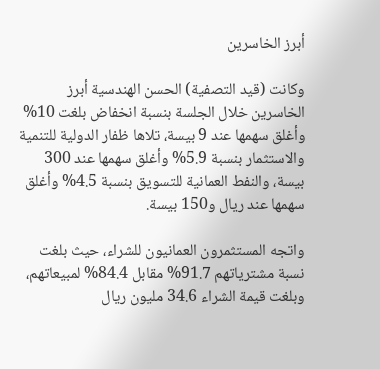أبرز الخاسرين

وكانت (قيد التصفية) الحسن الهندسية أبرز الخاسرين خلال الجلسة بنسبة انخفاض بلغت 10% وأغلق سهمها عند 9 بيسة، تلاها ظفار الدولية للتنمية والاستثمار بنسبة 5.9% وأغلق سهمها عند 300 بيسة، والنفط العمانية للتسويق بنسبة 4.5% وأغلق سهمها عند ريال و150 بيسة.

واتجه المستثمرون العمانيون للشراء، حيث بلغت نسبة مشترياتهم 91.7% مقابل 84.4% لمبيعاتهم، وبلغت قيمة الشراء 34.6 مليون ريال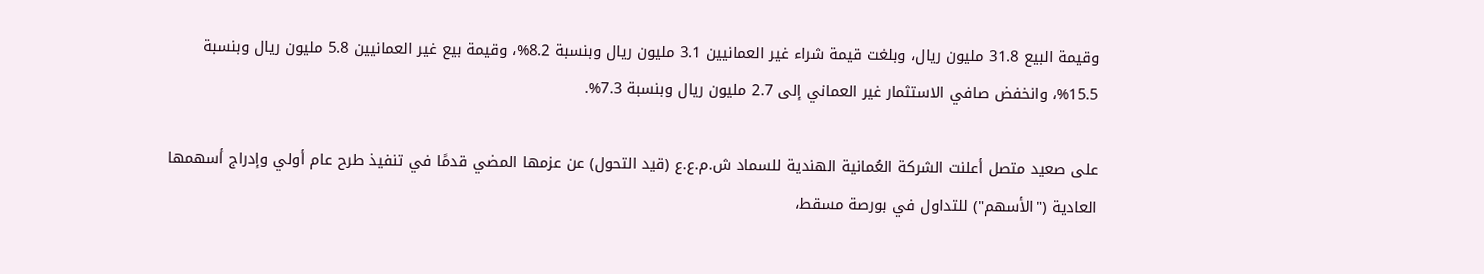وقيمة البيع 31.8 مليون ريال، وبلغت قيمة شراء غير العمانيين 3.1 مليون ريال وبنسبة 8.2%، وقيمة بيع غير العمانيين 5.8 مليون ريال وبنسبة 15.5%، وانخفض صافي الاستثمار غير العماني إلى 2.7 مليون ريال وبنسبة 7.3%.

على صعيد متصل أعلنت الشركة العُمانية الهندية للسماد ش.م.ع.ع (قيد التحول) عن عزمها المضي قدمًا في تنفيذ طرح عام أولي وإدراج أسهمها العادية ("الأسهم") للتداول في بورصة مسقط،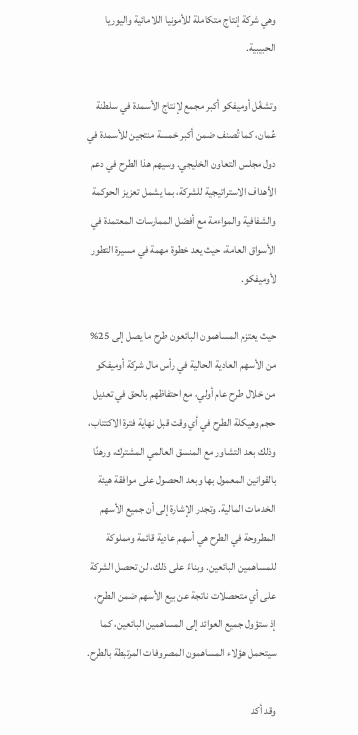وهي شركة إنتاج متكاملة للأمونيا اللامائية واليوريا الحبيبية.

وتشغّل أوميفكو أكبر مجمع لإنتاج الأسمدة في سلطنة عُمان، كما تُصنف ضمن أكبر خمسة منتجين للأسمدة في دول مجلس التعاون الخليجي. وسيهم هذا الطرح في دعم الأهداف الاستراتيجية للشركة، بما يشمل تعزيز الحوكمة والشفافية والمواءمة مع أفضل الممارسات المعتمدة في الأسواق العامة، حيث يعد خطوة مهمة في مسيرة التطور لأوميفكو.

حيث يعتزم المساهمون البائعون طرح ما يصل إلى 25% من الأسهم العادية الحالية في رأس مال شركة أوميفكو من خلال طرح عام أولي، مع احتفاظهم بالحق في تعديل حجم وهيكلة الطرح في أي وقت قبل نهاية فترة الاكتتاب، وذلك بعد التشاور مع المنسق العالمي المشترك، ورهنًا بالقوانين المعمول بها وبعد الحصول على موافقة هيئة الخدمات المالية. وتجدر الإشارة إلى أن جميع الأسهم المطروحة في الطرح هي أسهم عادية قائمة ومملوكة للمساهمين البائعين. وبناءً على ذلك، لن تحصل الشركة على أي متحصلات ناتجة عن بيع الأسهم ضمن الطرح، إذ ستؤول جميع العوائد إلى المساهمين البائعين، كما سيتحمل هؤلاء المساهمون المصروفات المرتبطة بالطرح.

وقد أكد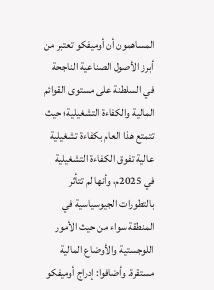المساهمون أن أوميفكو تعتبر من أبرز الأصول الصناعية الناجحة في السلطنة على مستوى القوائم المالية والكفاءة التشغيلية؛ حيث تتمتع هذا العام بكفاءة تشغيلية عالية تفوق الكفاءة التشغيلية في 2025م، وأنها لم تتأثر بالتطورات الجيوسياسية في المنطقة سواء من حيث الأمور اللوجستية والأوضاع المالية مستقرة. وأضافوا: إدراج أوميفكو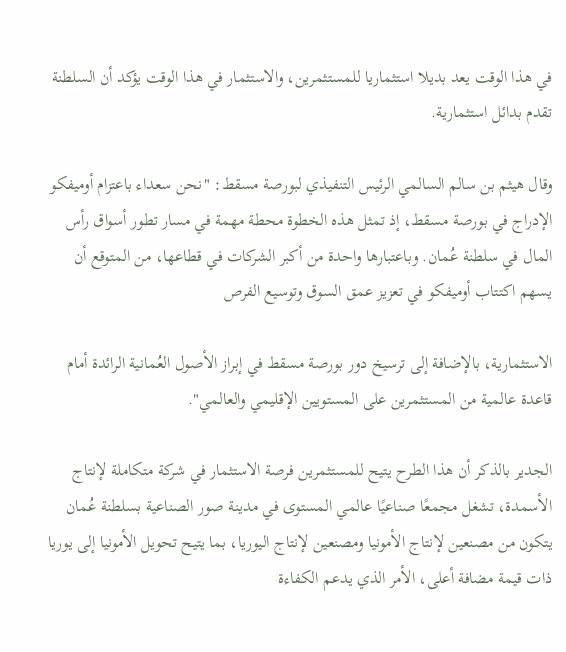في هذا الوقت يعد بديلا استثماريا للمستثمرين، والاستثمار في هذا الوقت يؤكد أن السلطنة تقدم بدائل استثمارية.

وقال هيثم بن سالم السالمي الرئيس التنفيذي لبورصة مسقط: "نحن سعداء باعتزام أوميفكو الإدراج في بورصة مسقط، إذ تمثل هذه الخطوة محطة مهمة في مسار تطور أسواق رأس المال في سلطنة عُمان. وباعتبارها واحدة من أكبر الشركات في قطاعها، من المتوقع أن يسهم اكتتاب أوميفكو في تعزيز عمق السوق وتوسيع الفرص

الاستثمارية، بالإضافة إلى ترسيخ دور بورصة مسقط في إبراز الأصول العُمانية الرائدة أمام قاعدة عالمية من المستثمرين على المستويين الإقليمي والعالمي".

الجدير بالذكر أن هذا الطرح يتيح للمستثمرين فرصة الاستثمار في شركة متكاملة لإنتاج الأسمدة، تشغل مجمعًا صناعيًا عالمي المستوى في مدينة صور الصناعية بسلطنة عُمان يتكون من مصنعين لإنتاج الأمونيا ومصنعين لإنتاج اليوريا، بما يتيح تحويل الأمونيا إلى يوريا ذات قيمة مضافة أعلى، الأمر الذي يدعم الكفاءة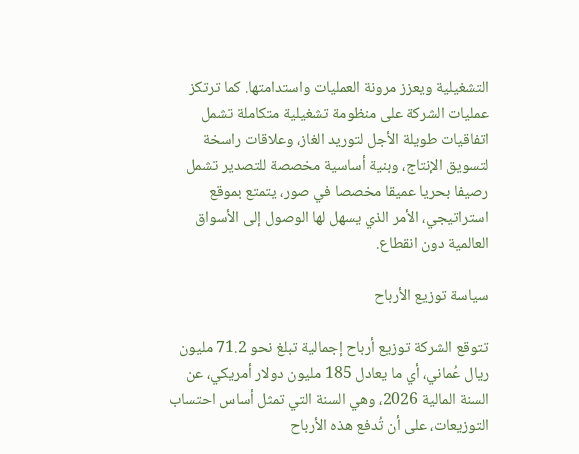التشغيلية ويعزز مرونة العمليات واستدامتها. كما ترتكز عمليات الشركة على منظومة تشغيلية متكاملة تشمل اتفاقيات طويلة الأجل لتوريد الغاز، وعلاقات راسخة لتسويق الإنتاج، وبنية أساسية مخصصة للتصدير تشمل رصيفا بحريا عميقا مخصصا في صور، يتمتع بموقع استراتيجي، الأمر الذي يسهل لها الوصول إلى الأسواق العالمية دون انقطاع.

سياسة توزيع الأرباح

تتوقع الشركة توزيع أرباح إجمالية تبلغ نحو 71.2 مليون ريال عُماني، أي ما يعادل 185 مليون دولار أمريكي، عن السنة المالية 2026، وهي السنة التي تمثل أساس احتساب التوزيعات، على أن تُدفع هذه الأرباح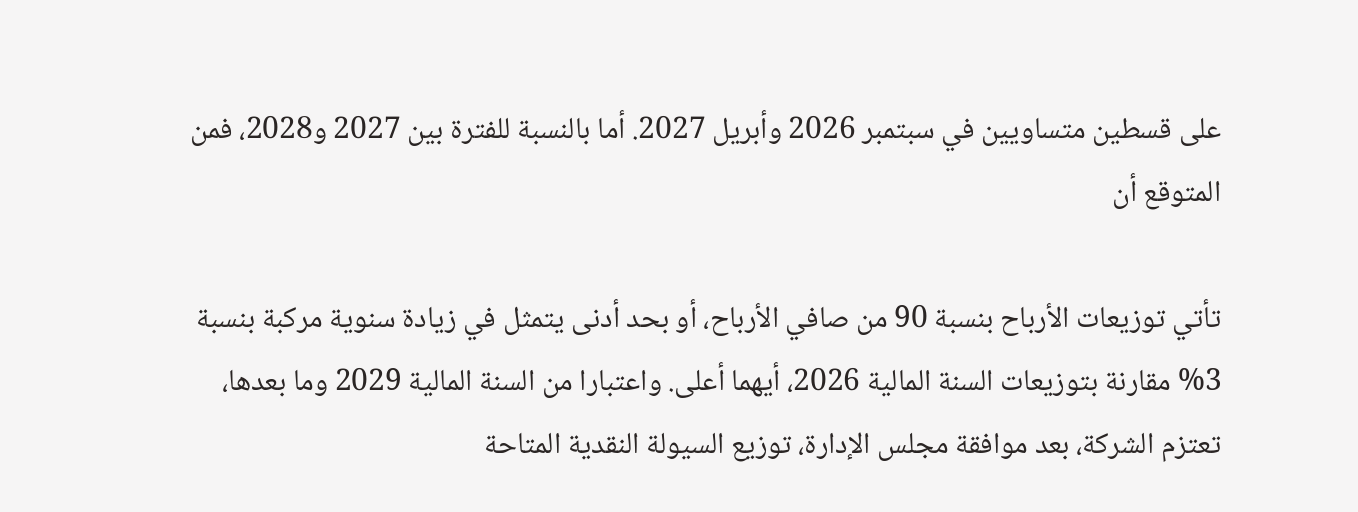على قسطين متساويين في سبتمبر 2026 وأبريل 2027. أما بالنسبة للفترة بين 2027 و2028، فمن المتوقع أن

تأتي توزيعات الأرباح بنسبة 90 من صافي الأرباح، أو بحد أدنى يتمثل في زيادة سنوية مركبة بنسبة 3% مقارنة بتوزيعات السنة المالية 2026، أيهما أعلى. واعتبارا من السنة المالية 2029 وما بعدها، تعتزم الشركة، بعد موافقة مجلس الإدارة، توزيع السيولة النقدية المتاحة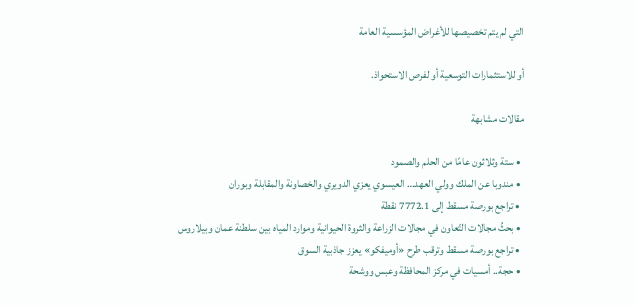التي لم يتم تخصيصها للأغراض المؤسسية العامة

أو للاستثمارات التوسعية أو لفرص الاستحواذ.

مقالات مشابهة

  • ستة وثلاثون عامًا من الحلم والصمود
  • مندوبا عن الملك وولي العهد… العيسوي يعزي الدويري والخصاونة والمقابلة وبوران
  • تراجع بورصة مسقط إلى 7772.1 نقطة
  • بحثُ مجالات التّعاون في مجالات الزراعة والثروة الحيوانية وموارد المياه بين سلطنة عمان وبيلاروس
  • تراجع بورصة مسقط وترقب طرح «أوميفكو» يعزز جاذبية السوق
  • حجة.. أمسيات في مركز المحافظة وعبس ووشحة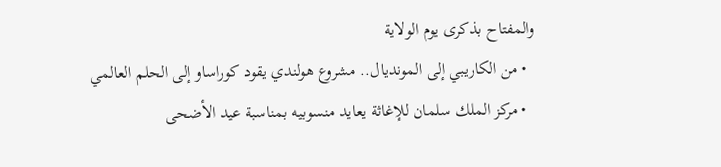والمفتاح بذكرى يوم الولاية
  • من الكاريبي إلى المونديال.. مشروع هولندي يقود كوراساو إلى الحلم العالمي
  • مركز الملك سلمان للإغاثة يعايد منسوبيه بمناسبة عيد الأضحى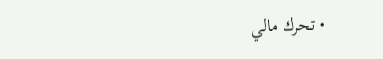• تحرك مالي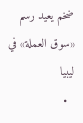ضخم يعيد رسم «سوق العملة» في ليبيا
  •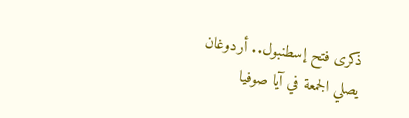ذكرى فتح إسطنبول.. أردوغان يصلي الجمعة في آيا صوفيا